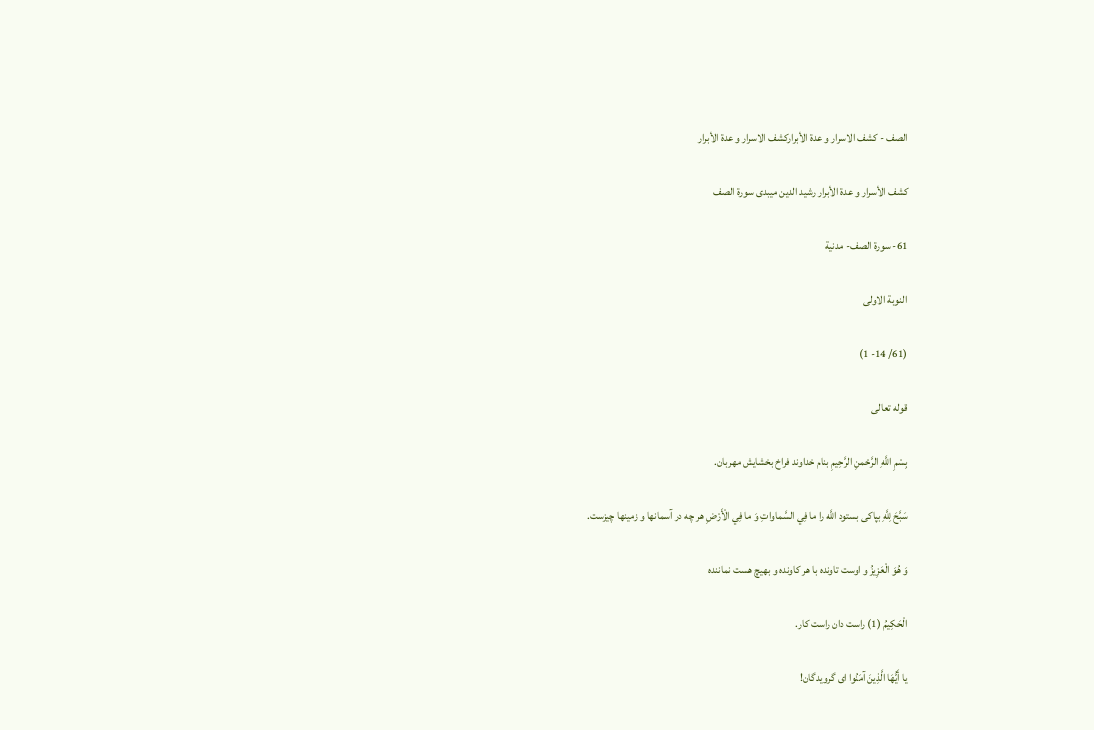الصف - كشف الاسرار و عدة الأبراركشف الاسرار و عدة الأبرار

كشف الأسرار و عدة الأبرار رشيد الدين ميبدى سورة الصف

61- سورة الصف- مدنية

النوبة الاولى

(61/ 14- 1)

قوله تعالى

بِسْمِ اللَّهِ الرَّحْمنِ الرَّحِيمِ بنام خداوند فراخ بخشايش مهربان.

سَبَّحَ لِلَّهِ بپاكى بستود اللَّه را ما فِي السَّماواتِ وَ ما فِي الْأَرْضِ هر چه در آسمانها و زمينها چيزست.

وَ هُوَ الْعَزِيزُ و اوست تاونده با هر كاونده و بهيچ هست نماننده

الْحَكِيمُ (1) راست دان راست كار.

يا أَيُّهَا الَّذِينَ آمَنُوا اى گرويدگان!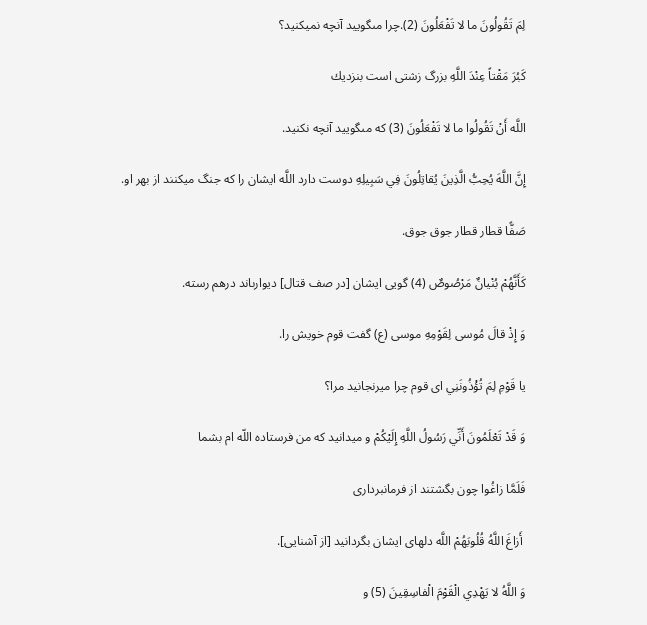لِمَ تَقُولُونَ ما لا تَفْعَلُونَ (2).چرا مىگوييد آنچه نميكنيد؟

كَبُرَ مَقْتاً عِنْدَ اللَّهِ بزرگ زشتى است بنزديك

اللَّه أَنْ تَقُولُوا ما لا تَفْعَلُونَ (3) كه مىگوييد آنچه نكنيد.

إِنَّ اللَّهَ يُحِبُّ الَّذِينَ يُقاتِلُونَ فِي سَبِيلِهِ دوست دارد اللَّه ايشان را كه جنگ ميكنند از بهر او.

صَفًّا قطار قطار جوق جوق.

كَأَنَّهُمْ بُنْيانٌ مَرْصُوصٌ (4) گويى ايشان [در صف قتال] ديوارىاند درهم رسته.

وَ إِذْ قالَ مُوسى لِقَوْمِهِ موسى (ع) گفت قوم خويش را.

يا قَوْمِ لِمَ تُؤْذُونَنِي اى قوم چرا ميرنجانيد مرا؟

وَ قَدْ تَعْلَمُونَ أَنِّي رَسُولُ اللَّهِ إِلَيْكُمْ و ميدانيد كه من فرستاده اللّه ام بشما

فَلَمَّا زاغُوا چون بگشتند از فرمانبردارى

 أَزاغَ اللَّهُ قُلُوبَهُمْ اللَّه دلهاى ايشان بگردانيد [از آشنايى].

وَ اللَّهُ لا يَهْدِي الْقَوْمَ الْفاسِقِينَ (5) و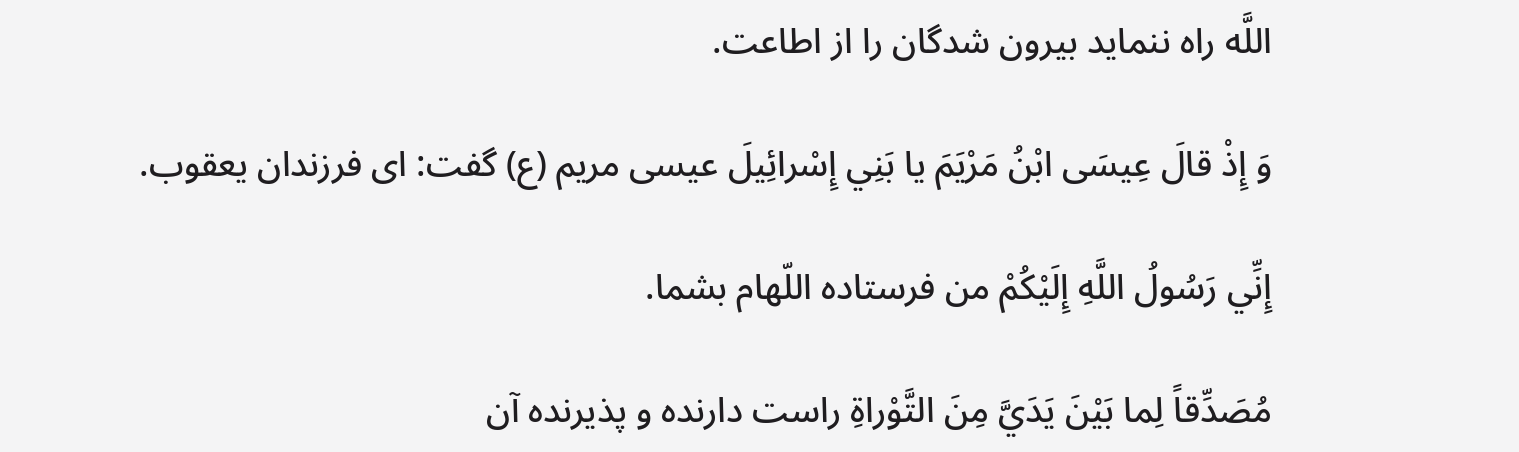اللَّه راه ننمايد بيرون شدگان را از اطاعت.

وَ إِذْ قالَ عِيسَى ابْنُ مَرْيَمَ يا بَنِي إِسْرائِيلَ عيسى مريم (ع) گفت: اى فرزندان يعقوب.

إِنِّي رَسُولُ اللَّهِ إِلَيْكُمْ من فرستاده اللّهام بشما.

مُصَدِّقاً لِما بَيْنَ يَدَيَّ مِنَ التَّوْراةِ راست دارنده و پذيرنده آن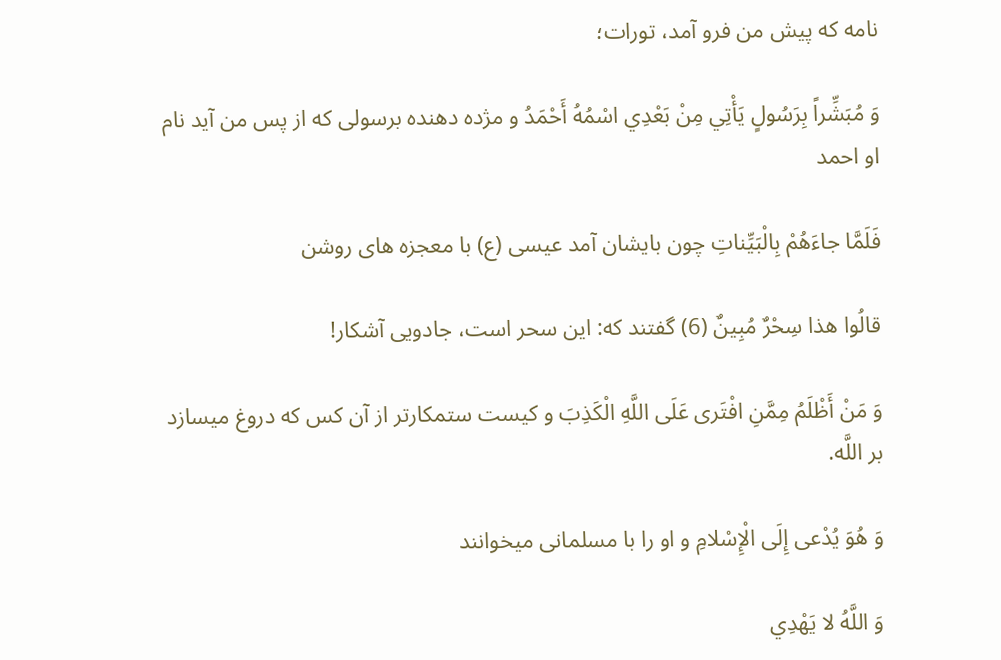نامه كه پيش من فرو آمد، تورات؛

وَ مُبَشِّراً بِرَسُولٍ يَأْتِي مِنْ بَعْدِي اسْمُهُ أَحْمَدُ و مژده دهنده برسولى كه از پس من آيد نام او احمد

فَلَمَّا جاءَهُمْ بِالْبَيِّناتِ چون بايشان آمد عيسى (ع) با معجزه هاى روشن

قالُوا هذا سِحْرٌ مُبِينٌ (6) گفتند كه: اين سحر است، جادويى آشكار!

وَ مَنْ أَظْلَمُ مِمَّنِ افْتَرى عَلَى اللَّهِ الْكَذِبَ و كيست ستمكارتر از آن كس كه دروغ ميسازد بر اللَّه.

وَ هُوَ يُدْعى إِلَى الْإِسْلامِ و او را با مسلمانى ميخوانند

وَ اللَّهُ لا يَهْدِي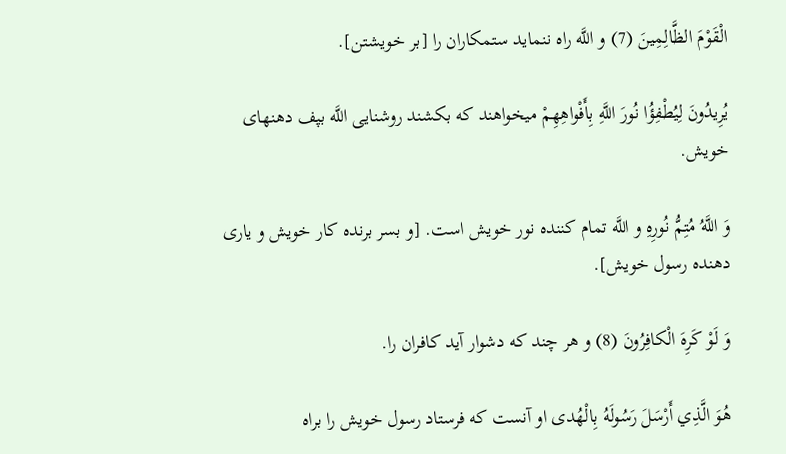الْقَوْمَ الظَّالِمِينَ (7) و اللَّه راه ننمايد ستمكاران را [بر خويشتن].

يُرِيدُونَ لِيُطْفِؤُا نُورَ اللَّهِ بِأَفْواهِهِمْ ميخواهند كه بكشند روشنايى اللَّه بپف دهنهاى خويش.

وَ اللَّهُ مُتِمُّ نُورِهِ و اللَّه تمام كننده نور خويش است. [و بسر برنده كار خويش و يارى دهنده رسول خويش].

وَ لَوْ كَرِهَ الْكافِرُونَ (8) و هر چند كه دشوار آيد كافران را.

هُوَ الَّذِي أَرْسَلَ رَسُولَهُ بِالْهُدى او آنست كه فرستاد رسول خويش را براه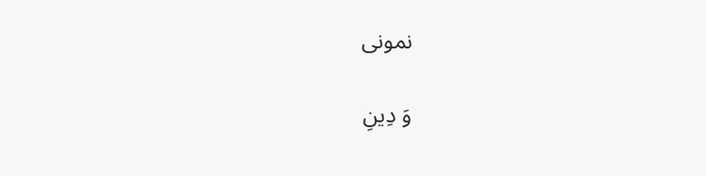نمونى

وَ دِينِ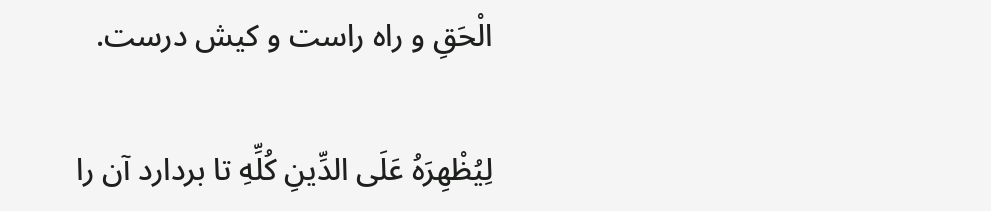الْحَقِ و راه راست و كيش درست.

لِيُظْهِرَهُ عَلَى الدِّينِ كُلِّهِ تا بردارد آن را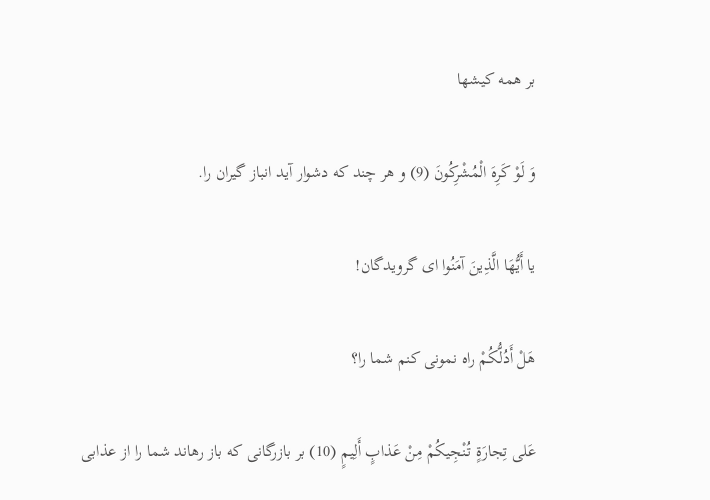بر همه كيشها

وَ لَوْ كَرِهَ الْمُشْرِكُونَ (9) و هر چند كه دشوار آيد انباز گيران را.

يا أَيُّهَا الَّذِينَ آمَنُوا اى گرويدگان!

هَلْ أَدُلُّكُمْ راه نمونى كنم شما را؟

عَلى تِجارَةٍ تُنْجِيكُمْ مِنْ عَذابٍ أَلِيمٍ (10) بر بازرگانى كه باز رهاند شما را از عذابى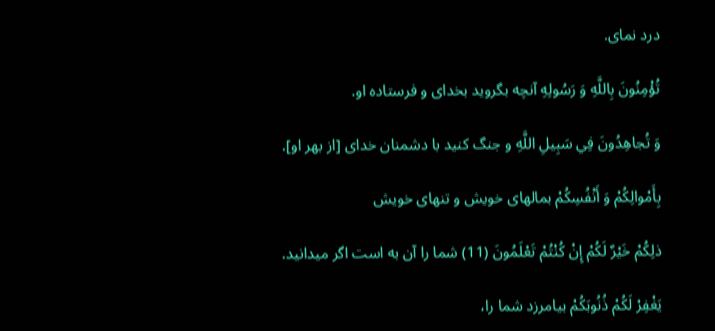درد نماى.

تُؤْمِنُونَ بِاللَّهِ وَ رَسُولِهِ آنچه بگرويد بخداى و فرستاده او.

وَ تُجاهِدُونَ فِي سَبِيلِ اللَّهِ و جنگ كنيد با دشمنان خداى [از بهر او].

بِأَمْوالِكُمْ وَ أَنْفُسِكُمْ بمالهاى خويش و تنهاى خويش

ذلِكُمْ خَيْرٌ لَكُمْ إِنْ كُنْتُمْ تَعْلَمُونَ (11) شما را آن به است اگر ميدانيد.

يَغْفِرْ لَكُمْ ذُنُوبَكُمْ بيامرزد شما را،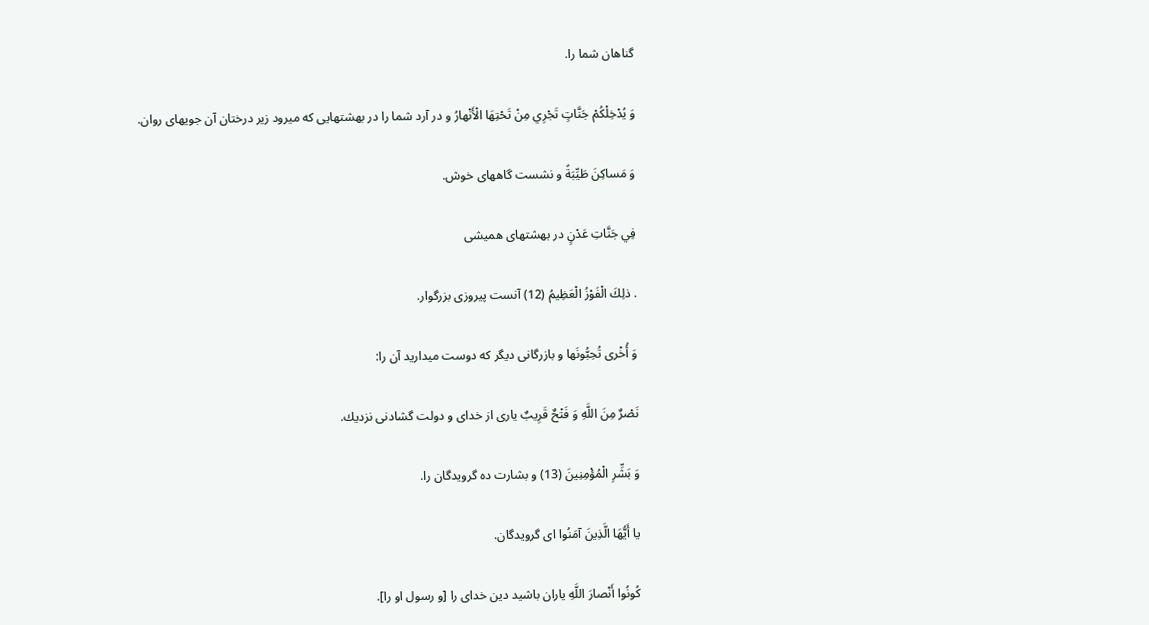گناهان شما را.

وَ يُدْخِلْكُمْ جَنَّاتٍ تَجْرِي مِنْ تَحْتِهَا الْأَنْهارُ و در آرد شما را در بهشتهايى كه ميرود زير درختان آن جويهاى روان.

وَ مَساكِنَ طَيِّبَةً و نشست گاههاى خوش.

فِي جَنَّاتِ عَدْنٍ در بهشتهاى هميشى

. ذلِكَ الْفَوْزُ الْعَظِيمُ (12) آنست پيروزى بزرگوار.

وَ أُخْرى تُحِبُّونَها و بازرگانى ديگر كه دوست ميداريد آن را:

نَصْرٌ مِنَ اللَّهِ وَ فَتْحٌ قَرِيبٌ يارى از خداى و دولت گشادنى نزديك.

وَ بَشِّرِ الْمُؤْمِنِينَ (13) و بشارت ده گرويدگان را.

يا أَيُّهَا الَّذِينَ آمَنُوا اى گرويدگان.

كُونُوا أَنْصارَ اللَّهِ ياران باشيد دين خداى را [و رسول او را].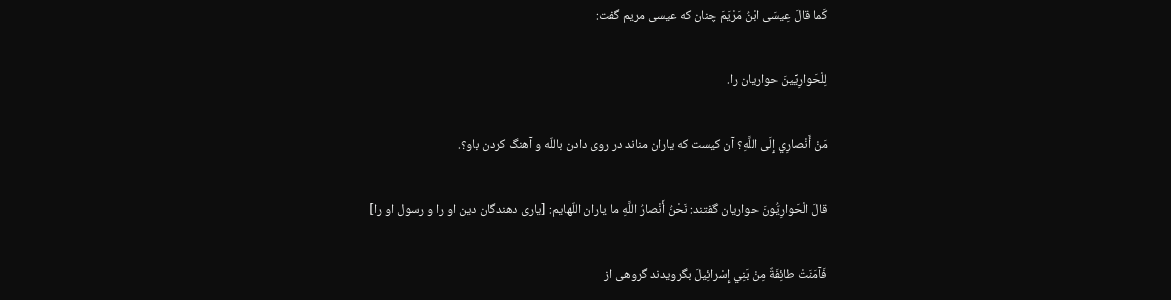كَما قالَ عِيسَى ابْنُ مَرْيَمَ چنان كه عيسى مريم گفت:

لِلْحَوارِيِّينَ حواريان را.

مَنْ أَنْصارِي إِلَى اللَّهِ؟ آن كيست كه ياران مناند در روى دادن باللّه و آهنگ كردن باو؟.

قالَ الْحَوارِيُّونَ حواريان گفتند: نَحْنُ أَنْصارُ اللَّهِ ما ياران اللّهايم: [يارى دهندگان دين او را و رسول او را]

فَآمَنَتْ طائِفَةٌ مِنْ بَنِي إِسْرائِيلَ بگرويدند گروهى از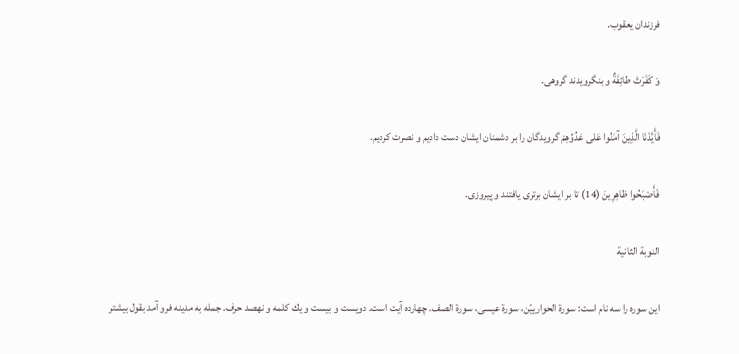فرزندان يعقوب.

وَ كَفَرَتْ طائِفَةٌ و بنگرويدند گروهى.

فَأَيَّدْنَا الَّذِينَ آمَنُوا عَلى عَدُوِّهِمْ گرويدگان را بر دشمنان ايشان دست داديم و نصرت كرديم.

فَأَصْبَحُوا ظاهِرِينَ (14) تا بر ايشان برترى يافتند و پيروزى.

النوبة الثانية

اين سوره را سه نام است: سورة الحوارييّن، سورة عيسى، سورة الصف. چهارده آيت است. دويست و بيست و يك كلمه و نهصد حرف. جمله به مدينه فرو آمد بقول بيشتر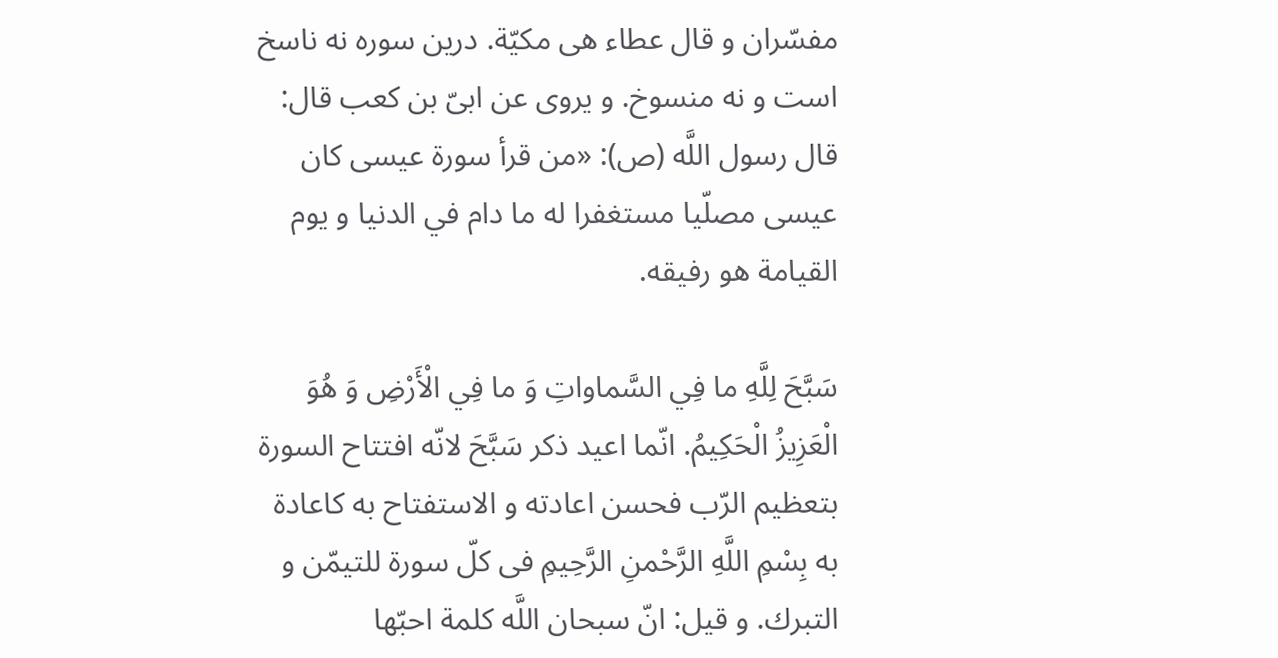مفسّران و قال عطاء هى مكيّة. درين سوره نه ناسخ است و نه منسوخ. و يروى عن ابىّ بن كعب قال: قال رسول اللَّه (ص): «من قرأ سورة عيسى كان عيسى مصلّيا مستغفرا له ما دام في الدنيا و يوم القيامة هو رفيقه.

سَبَّحَ لِلَّهِ ما فِي السَّماواتِ وَ ما فِي الْأَرْضِ وَ هُوَ الْعَزِيزُ الْحَكِيمُ. انّما اعيد ذكر سَبَّحَ لانّه افتتاح السورة بتعظيم الرّب فحسن اعادته و الاستفتاح به كاعادة به بِسْمِ اللَّهِ الرَّحْمنِ الرَّحِيمِ فى كلّ سورة للتيمّن و التبرك. و قيل: انّ سبحان اللَّه كلمة احبّها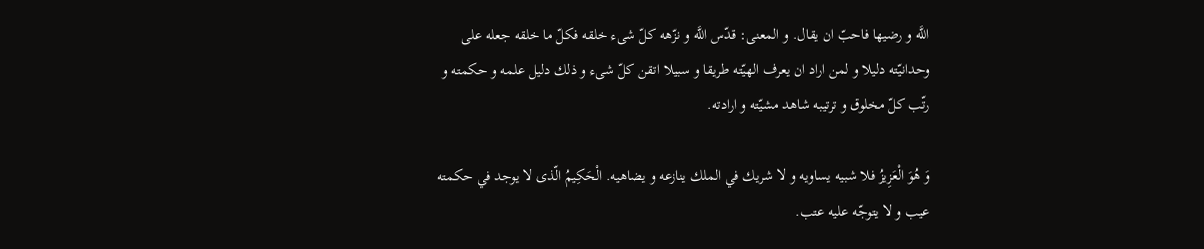اللَّه و رضيها فاحبّ ان يقال. و المعنى: قدّس اللَّه و نزّهه كلّ شىء خلقه فكلّ ما خلقه جعله على وحدانيّته دليلا و لمن اراد ان يعرف الهيّته طريقا و سبيلا اتقن كلّ شىء و ذلك دليل علمه و حكمته و رتّب كلّ مخلوق و ترتيبه شاهد مشيّته و ارادته.

وَ هُوَ الْعَزِيزُ فلا شبيه يساويه و لا شريك في الملك ينازعه و يضاهيه. الْحَكِيمُ الّذى لا يوجد في حكمته عيب و لا يتوجّه عليه عتب.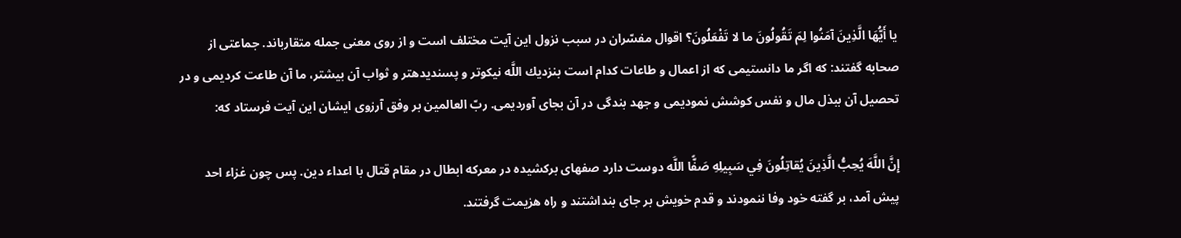يا أَيُّهَا الَّذِينَ آمَنُوا لِمَ تَقُولُونَ ما لا تَفْعَلُونَ؟ اقوال مفسّران در سبب نزول اين آيت مختلف است و از روى معنى جمله متقارباند. جماعتى از صحابه گفتند: كه اگر ما دانستيمى كه از اعمال و طاعات كدام است بنزديك اللَّه نيكوتر و پسنديدهتر و ثواب آن بيشتر، ما آن طاعت كرديمى و در تحصيل آن ببذل مال و نفس كوشش نموديمى و جهد بندگى در آن بجاى آورديمى. ربّ العالمين بر وفق آرزوى ايشان اين آيت فرستاد كه:

إِنَّ اللَّهَ يُحِبُّ الَّذِينَ يُقاتِلُونَ فِي سَبِيلِهِ صَفًّا اللَّه دوست دارد صفهاى بركشيده در معركه ابطال در مقام قتال با اعداء دين. پس چون غزاء احد پيش آمد، بر گفته خود وفا ننمودند و قدم خويش بر جاى بنداشتند و راه هزيمت گرفتند.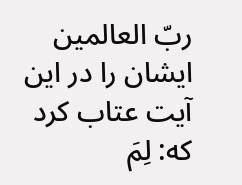ربّ العالمين ايشان را در اين آيت عتاب كرد كه: لِمَ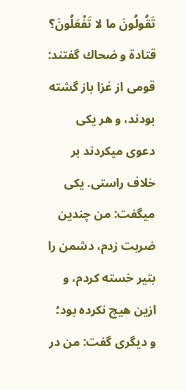تَقُولُونَ ما لا تَفْعَلُونَ؟ قتادة و ضحاك گفتند: قومى از غزا باز گشته بودند، و هر يكى دعوى ميكردند بر خلاف راستى. يكى ميگفت: من چندين ضربت زدم، دشمن را بتير خسته كردم، و ازين هيچ نكرده بود؛ و ديگرى گفت: من در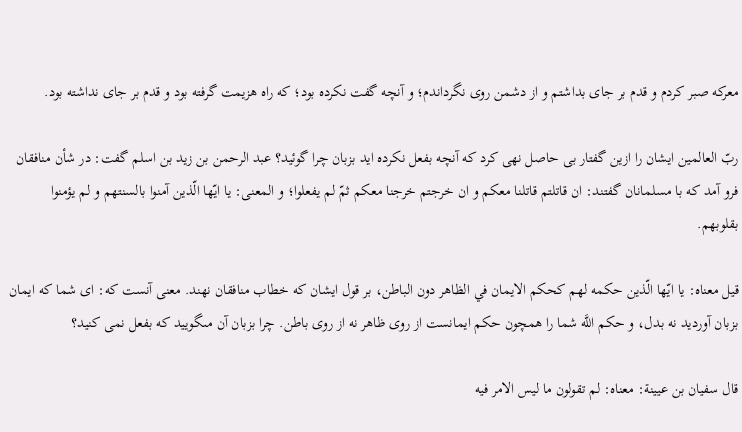معركه صبر كردم و قدم بر جاى بداشتم و از دشمن روى نگرداندم؛ و آنچه گفت نكرده بود؛ كه راه هزيمت گرفته بود و قدم بر جاى نداشته بود.

ربّ العالمين ايشان را ازين گفتار بى حاصل نهى كرد كه آنچه بفعل نكرده ايد بزبان چرا گوئيد؟ عبد الرحمن بن زيد بن اسلم گفت: در شأن منافقان فرو آمد كه با مسلمانان گفتند: ان قاتلتم قاتلنا معكم و ان خرجتم خرجنا معكم ثمّ لم يفعلوا؛ و المعنى: يا ايّها الّذين آمنوا بالسنتهم و لم يؤمنوا بقلوبهم.

قيل معناه: يا ايّها الّذين حكمه لهم كحكم الايمان في الظاهر دون الباطن، بر قول ايشان كه خطاب منافقان نهند. معنى آنست كه: اى شما كه ايمان بزبان آورديد نه بدل، و حكم اللَّه شما را همچون حكم ايمانست از روى ظاهر نه از روى باطن. چرا بزبان آن مىگوييد كه بفعل نمى كنيد؟

قال سفيان بن عيينة: معناه: لم تقولون ما ليس الامر فيه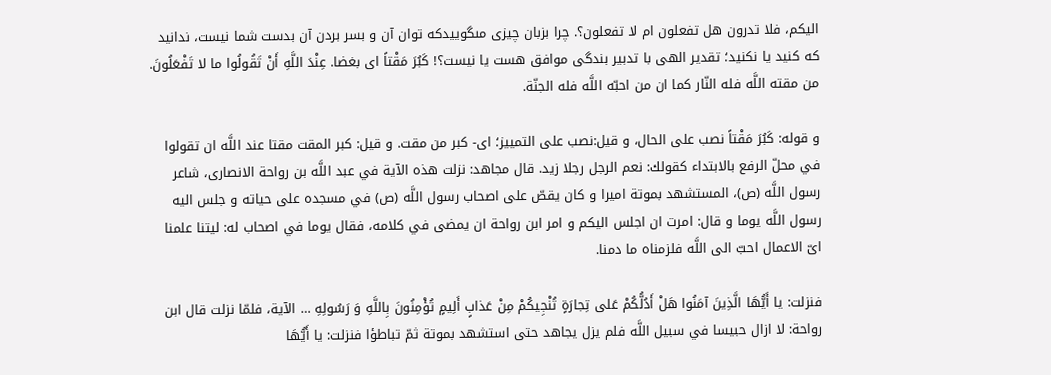اليكم، فلا تدرون هل تفعلون ام لا تفعلون؟. چرا بزبان چيزى مىگوييدكه توان آن و بسر بردن آن بدست شما نيست، ندانيد كه كنيد يا نكنيد؛ تقدير الهى با تدبير بندگى موافق هست يا نيست؟! كَبُرَ مَقْتاً اى بغضا. عِنْدَ اللَّهِ أَنْ تَقُولُوا ما لا تَفْعَلُونَ. من مقته اللَّه فله النّار كما ان من احبّه اللَّه فله الجنّة.

و قوله: كَبُرَ مَقْتاً نصب على الحال، و قيل:نصب على التمييز؛ اى- كبر من مقت. و قيل: كبر المقت مقتا عند اللَّه ان تقولوا في محلّ الرفع بالابتداء كقولك: نعم الرجل رجلا زيد. قال مجاهد: نزلت هذه الآية في عبد اللَّه بن رواحة الانصارى، شاعر رسول اللَّه (ص)، المستشهد بموتة اميرا و كان يقصّ على اصحاب رسول اللَّه (ص) في مسجده على حياته و جلس اليه رسول اللَّه يوما و قال: امرت ان اجلس اليكم و امر ابن رواحة ان يمضى في كلامه، فقال يوما في اصحاب له: ليتنا علمنا اىّ الاعمال احبّ الى اللَّه فلزمناه ما دمنا.

فنزلت: يا أَيُّهَا الَّذِينَ آمَنُوا هَلْ أَدُلُّكُمْ عَلى تِجارَةٍ تُنْجِيكُمْ مِنْ عَذابٍ أَلِيمٍ تُؤْمِنُونَ بِاللَّهِ وَ رَسُولِهِ … الآية، فلمّا نزلت قال ابن رواحة: لا ازال حبيسا في سبيل اللَّه فلم يزل يجاهد حتى استشهد بموتة ثمّ تباطؤا فنزلت: يا أَيُّهَا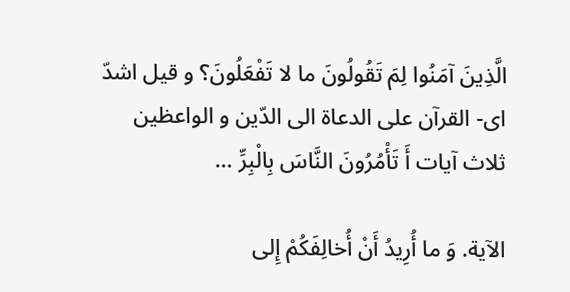الَّذِينَ آمَنُوا لِمَ تَقُولُونَ ما لا تَفْعَلُونَ؟ و قيل اشدّ اى- القرآن على الدعاة الى الدّين و الواعظين ثلاث آيات أَ تَأْمُرُونَ النَّاسَ بِالْبِرِّ …

الآية. وَ ما أُرِيدُ أَنْ أُخالِفَكُمْ إِلى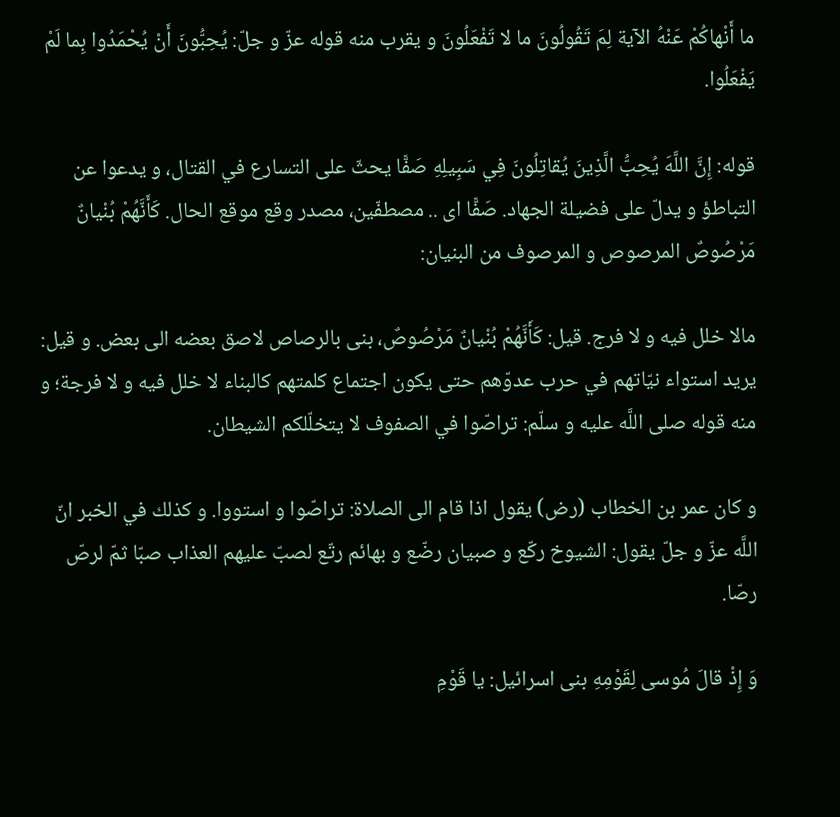ما أَنْهاكُمْ عَنْهُ الآية لِمَ تَقُولُونَ ما لا تَفْعَلُونَ و يقرب منه قوله عزّ و جلّ: يُحِبُّونَ أَنْ يُحْمَدُوا بِما لَمْ يَفْعَلُوا.

قوله: إِنَّ اللَّهَ يُحِبُّ الَّذِينَ يُقاتِلُونَ فِي سَبِيلِهِ صَفًّا يحثّ على التسارع في القتال، و يدعوا عن التباطؤ و يدلّ على فضيلة الجهاد. صَفًّا اى .. مصطفّين، مصدر وقع موقع الحال. كَأَنَّهُمْ بُنْيانٌ مَرْصُوصٌ المرصوص و المرصوف من البنيان:

مالا خلل فيه و لا فرج. قيل: كَأَنَّهُمْ بُنْيانٌ مَرْصُوصٌ، بنى بالرصاص لاصق بعضه الى بعض. و قيل: يريد استواء نيّاتهم في حرب عدوّهم حتى يكون اجتماع كلمتهم كالبناء لا خلل فيه و لا فرجة؛ و منه قوله صلى اللَّه عليه و سلّم: تراصّوا في الصفوف لا يتخلّلكم الشيطان.

و كان عمر بن الخطاب (رض) يقول اذا قام الى الصلاة: تراصّوا و استووا. و كذلك في الخبر انّ اللَّه عزّ و جلّ يقول: الشيوخ ركّع و صبيان رضّع و بهائم رتّع لصبّ عليهم العذاب صبّا ثمّ لرصّ رصّا.

وَ إِذْ قالَ مُوسى لِقَوْمِهِ بنى اسرائيل: يا قَوْمِ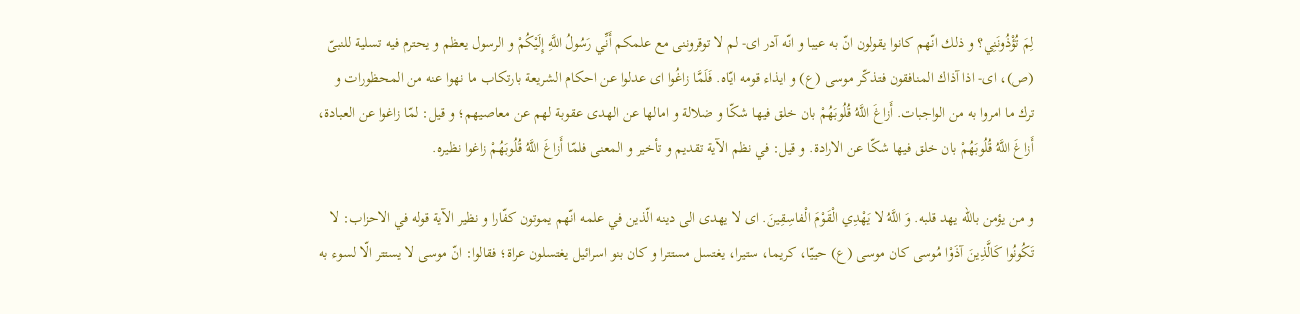لِمَ تُؤْذُونَنِي؟ و ذلك انّهم كانوا يقولون انّ به عيبا و انّه آدر اى- لم لا توقروننى مع علمكم أَنِّي رَسُولُ اللَّهِ إِلَيْكُمْ و الرسول يعظم و يحترم فيه تسلية للنبىّ (ص)، اى- اذا آذاك المنافقون فتذكّر موسى (ع) و ايذاء قومه ايّاه. فَلَمَّا زاغُوا اى عدلوا عن احكام الشريعة بارتكاب ما نهوا عنه من المحظورات و ترك ما امروا به من الواجبات. أَزاغَ اللَّهُ قُلُوبَهُمْ بان خلق فيها شكّا و ضلالة و امالها عن الهدى عقوبة لهم عن معاصيهم؛ و قيل: لمّا زاغوا عن العبادة، أَزاغَ اللَّهُ قُلُوبَهُمْ بان خلق فيها شكّا عن الارادة. و قيل: في نظم الآية تقديم و تأخير و المعنى فلمّا أَزاغَ اللَّهُ قُلُوبَهُمْ زاغوا نظيره.

و من يؤمن باللّه يهد قلبه. وَ اللَّهُ لا يَهْدِي الْقَوْمَ الْفاسِقِينَ. اى لا يهدى الى دينه الّذين في علمه انّهم يموتون كفّارا و نظير الآية قوله في الاحزاب: لا تَكُونُوا كَالَّذِينَ آذَوْا مُوسى كان موسى (ع) حييّا، كريما، ستيرا، يغتسل مستترا و كان بنو اسرائيل يغتسلون عراة؛ فقالوا: انّ موسى لا يستتر الّا لسوء به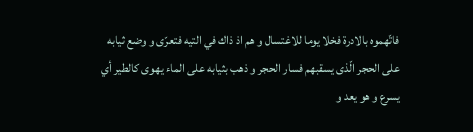فاتّهموه بالادرة فخلا يوما للاغتسال و هم اذ ذاك في التيه فتعرّى و وضع ثيابه على الحجر الّذى يسقبهم فسار الحجر و ذهب بثيابه على الماء يهوى كالطير أي يسرع و هو يعد و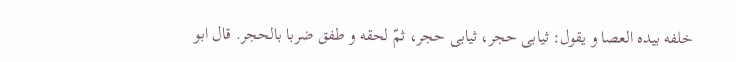خلفه بيده العصا و يقول: ثيابى حجر، ثيابى حجر، ثمّ لحقه و طفق ضربا بالحجر. قال ابو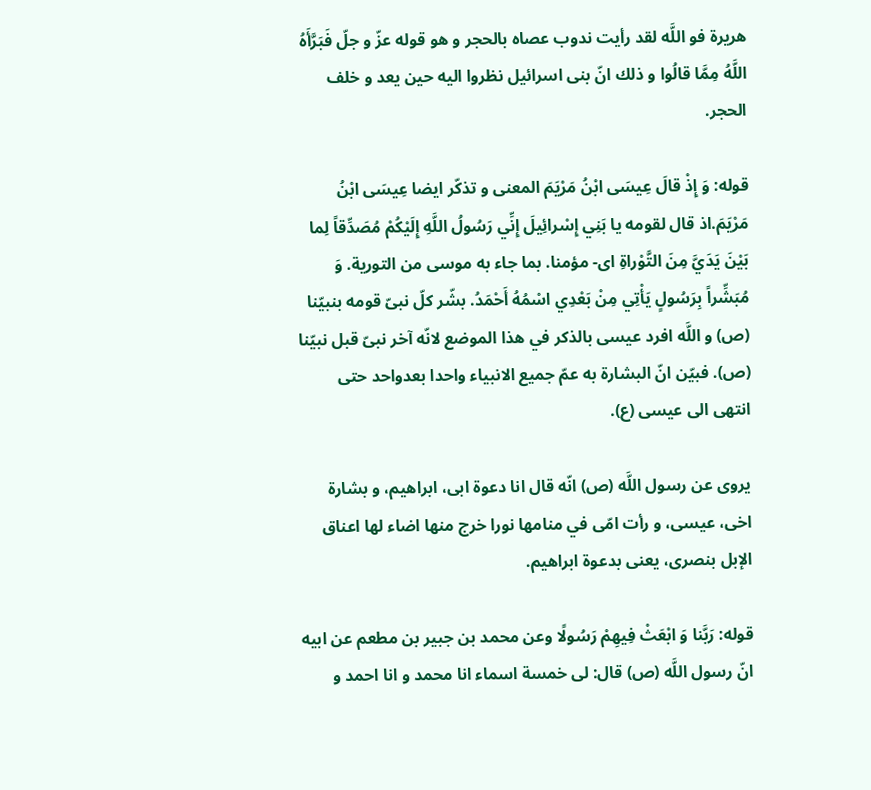هريرة فو اللَّه لقد رأيت ندوب عصاه بالحجر و هو قوله عزّ و جلّ فَبَرَّأَهُ اللَّهُ مِمَّا قالُوا و ذلك انّ بنى اسرائيل نظروا اليه حين يعد و خلف الحجر.

قوله: وَ إِذْ قالَ عِيسَى ابْنُ مَرْيَمَ المعنى و تذكّر ايضا عِيسَى ابْنُ مَرْيَمَ.اذ قال لقومه يا بَنِي إِسْرائِيلَ إِنِّي رَسُولُ اللَّهِ إِلَيْكُمْ مُصَدِّقاً لِما بَيْنَ يَدَيَّ مِنَ التَّوْراةِ اى- مؤمنا. بما جاء به موسى من التورية. وَ مُبَشِّراً بِرَسُولٍ يَأْتِي مِنْ بَعْدِي اسْمُهُ أَحْمَدُ. بشّر كلّ نبىّ قومه بنبيّنا (ص) و اللَّه افرد عيسى بالذكر في هذا الموضع لانّه آخر نبىّ قبل نبيّنا (ص). فبيّن انّ البشارة به عمّ جميع الانبياء واحدا بعدواحد حتى انتهى الى عيسى (ع).

يروى عن رسول اللَّه (ص) انّه قال انا دعوة ابى، ابراهيم، و بشارة اخى، عيسى، و رأت امّى في منامها نورا خرج منها اضاء لها اعناق الإبل بنصرى، يعنى بدعوة ابراهيم.

قوله: رَبَّنا وَ ابْعَثْ فِيهِمْ رَسُولًا وعن محمد بن جبير بن مطعم عن ابيه انّ رسول اللَّه (ص) قال: لى خمسة اسماء انا محمد و انا احمد و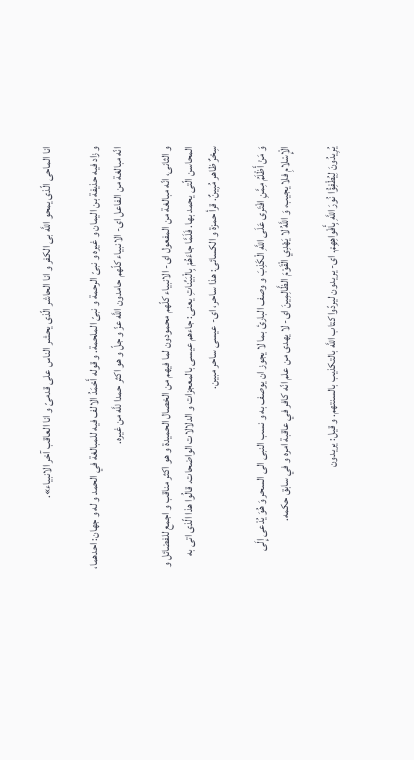انا الماحى الّذى يمحو اللَّه بى الكفر و انا الحاشر الّذى يحشر الناس على قدمىّ و انا العاقب آخر الانبياء».

و زاد فيه حذيفة بن اليمان و غيره و نبىّ الرحمة و نبىّ الملحمة. و قوله أَحْمَدُ الالف فيه للمبالغة في الحمد و له و جهان: احدهما، انّه مبالغة من الفاعل اى- الانبياء كلّهم حامدون اللَّه عزّ و جلّ و هو اكثر حمدا للَّه من غيره.

و الثانى، انّه مبالغة من المفعول اى- الانبياء كلّهم محمودون لما فيهم من الخصال الحميدة و هو اكثر مناقب و اجمع للفضائل و المحاسن الّتى يحمد بها. فَلَمَّا جاءَهُمْ بِالْبَيِّناتِ يعنى: جاءهم عيسى بالمعجزات و الدلالات الواضحات. قالُوا هذا الّذى اتى به سِحْرٌ ظاهر مُبِينٌ. قرأ حمزة و الكسائى: هذا ساحر، اى- عيسى ساحر مبين.

وَ مَنْ أَظْلَمُ مِمَّنِ افْتَرى عَلَى اللَّهِ الْكَذِبَ و وصف البارئ بما لا يجوز ان يوصف به و نسب النبى الى السحر وَ هُوَ يُدْعى إِلَى الْإِسْلامِ فلا يجيب، وَ اللَّهُ لا يَهْدِي الْقَوْمَ الظَّالِمِينَ اى- لا يهدى من علم انّه كافر في عاقبة امره و في سابق حكمه.

يُرِيدُونَ لِيُطْفِؤُا نُورَ اللَّهِ بِأَفْواهِهِمْ. اى- يريدون ليردّوا كتاب اللَّه بالتكذيب بالسنتهم. و قيل: يريدون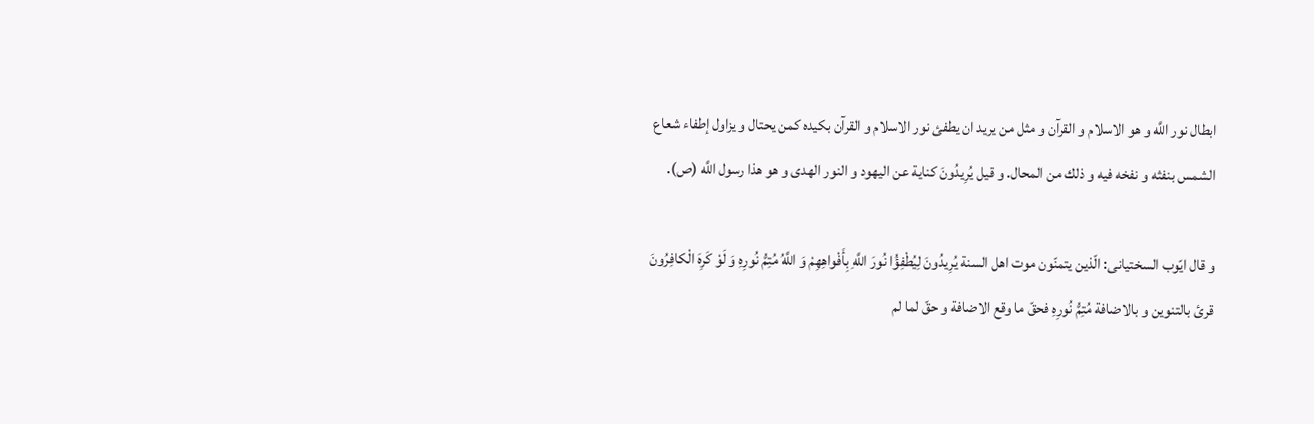ابطال نور اللَّه و هو الاسلام و القرآن و مثل من يريد ان يطفئ نور الاسلام و القرآن بكيده كمن يحتال و يزاول إطفاء شعاع الشمس بنفثه و نفخه فيه و ذلك من المحال. و قيل يُرِيدُونَ كناية عن اليهود و النور الهدى و هو هذا رسول اللَّه (ص).

و قال ايّوب السختيانى: الّذين يتمنّون موت اهل السنة يُرِيدُونَ لِيُطْفِؤُا نُورَ اللَّهِ بِأَفْواهِهِمْ وَ اللَّهُ مُتِمُّ نُورِهِ وَ لَوْ كَرِهَ الْكافِرُونَ قرئ بالتنوين و بالاضافة مُتِمُّ نُورِهِ فحقّ ما وقع الاضافة و حقّ لما لم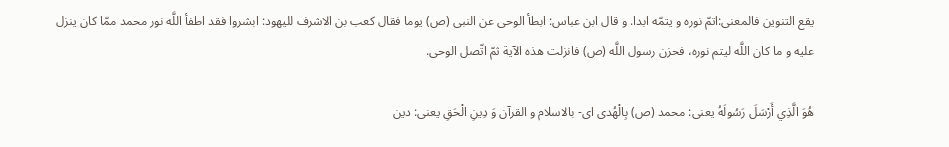يقع التنوين فالمعنى:اتمّ نوره و يتمّه ابدا. و قال ابن عباس: ابطأ الوحى عن النبى (ص) يوما فقال كعب بن الاشرف لليهود: ابشروا فقد اطفأ اللَّه نور محمد ممّا كان ينزل عليه و ما كان اللَّه ليتم نوره، فحزن رسول اللَّه (ص) فانزلت هذه الآية ثمّ اتّصل الوحى.

هُوَ الَّذِي أَرْسَلَ رَسُولَهُ يعنى: محمد (ص) بِالْهُدى اى- بالاسلام و القرآن وَ دِينِ الْحَقِ يعنى: دين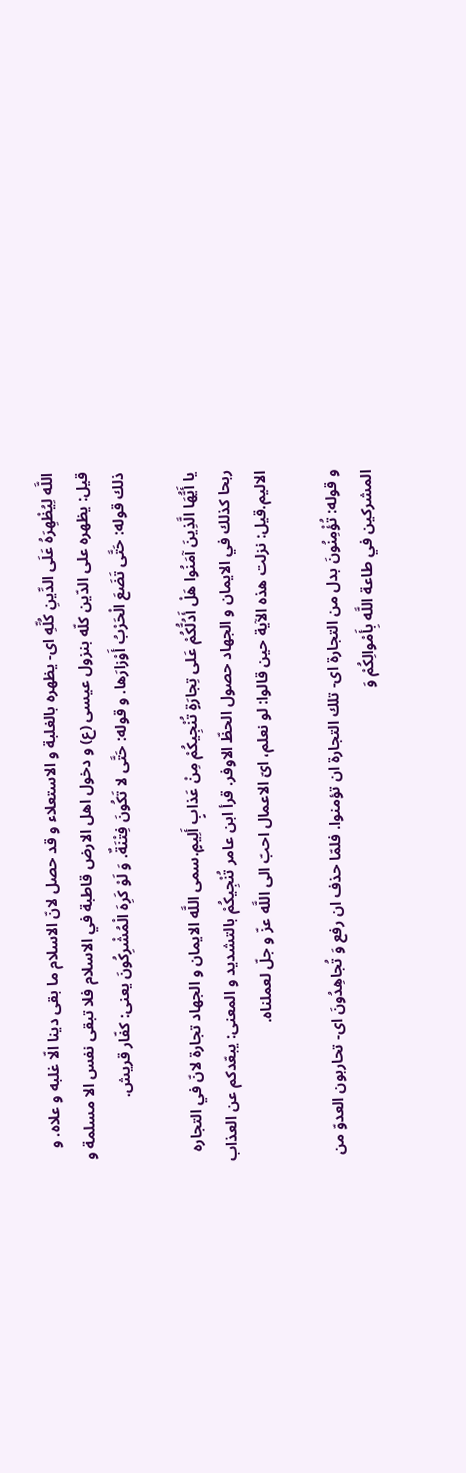اللَّه لِيُظْهِرَهُ عَلَى الدِّينِ كُلِّهِ اى- يظهره بالغلبة و الاستعلاء و قد حصل لانّ الاسلام ما بقى دينا الّا غلبه و علاه. و قيل: يظهره على الدّين كلّه بنزول عيسى (ع) و دخول اهل الارض قاطبة في الاسلام فلا تبقى نفس الا مسلمة و ذلك قوله: حَتَّى تَضَعَ الْحَرْبُ أَوْزارَها. و قوله: حَتَّى لا تَكُونَ فِتْنَةٌ. وَ لَوْ كَرِهَ الْمُشْرِكُونَ يعنى: كفّار قريش.

يا أَيُّهَا الَّذِينَ آمَنُوا هَلْ أَدُلُّكُمْ عَلى تِجارَةٍ تُنْجِيكُمْ مِنْ عَذابٍ أَلِيمٍ.سمى اللَّه الايمان و الجهاد تجارة لانّ في التجاره ربحا كذلك في الايمان و الجهاد حصول الحظّ الاوفر. قرأ ابن عامر تُنْجِيكُمْ بالتشديد و المعنى: يبعّدكم عن العذاب الاليم.قيل: نزلت هذه الآية حين قالوا: لو نعلم، اىّ الاعمال احبّ الى اللَّه عزّ و جلّ لعملناه.

و قوله: تُؤْمِنُونَ بدل من التجارة اى- تلك التجارة ان تؤمنوا. فلمّا حذف ان رفع وَ تُجاهِدُونَ اى- تحاربون العدوّ من المشركين في طاعة اللَّه بِأَمْوالِكُمْ وَ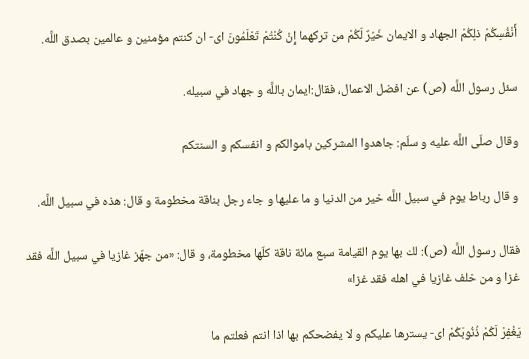أَنْفُسِكُمْ ذلِكُمْ الجهاد و الايمان خَيْرٌ لَكُمْ من تركهما إِنْ كُنْتُمْ تَعْلَمُونَ اى- ان كنتم مؤمنين و عالمين بصدق اللَّه.

سئل رسول اللَّه (ص) عن افضل الاعمال، فقال:ايمان باللَّه و جهاد في سبيله.

وقال صلّى اللَّه عليه و سلّم: جاهدوا المشركين باموالكم و انفسكم و السنتكم

و قال رباط يوم في سبيل اللَّه خير من الدنيا و ما عليها و جاء رجل بناقة مخطومة و قال: هذه في سبيل اللَّه.

فقال رسول اللَّه (ص): لك بها يوم القيامة سبع مائة ناقة كلّها مخطومة، و قال: «من جهّز غازيا في سبيل اللَّه فقد غزا و من خلف غازيا في اهله فقد غزا»

يَغْفِرْ لَكُمْ ذُنُوبَكُمْ اى- يسترها عليكم و لا يفضحكم بها اذا انتم فعلتم ما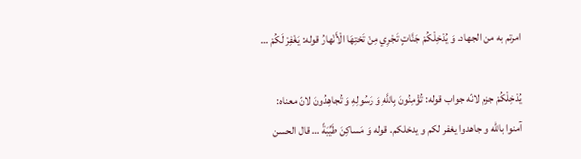امرتم به من الجهاد. وَ يُدْخِلْكُمْ جَنَّاتٍ تَجْرِي مِنْ تَحْتِهَا الْأَنْهارُ قوله: يَغْفِرْ لَكُمْ …

يُدْخِلْكُمْ جزم لانّه جواب قوله: تُؤْمِنُونَ بِاللَّهِ وَ رَسُولِهِ وَ تُجاهِدُونَ لانّ معناه: آمنوا باللّه و جاهدوا يغفر لكم و يدخلكم. قوله وَ مَساكِنَ طَيِّبَةً … قال الحسن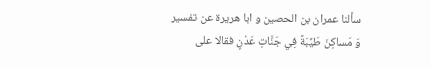سألنا عمران بن الحصين و ابا هريرة عن تفسير وَ مَساكِنَ طَيِّبَةً فِي جَنَّاتِ عَدْنٍ فقالا على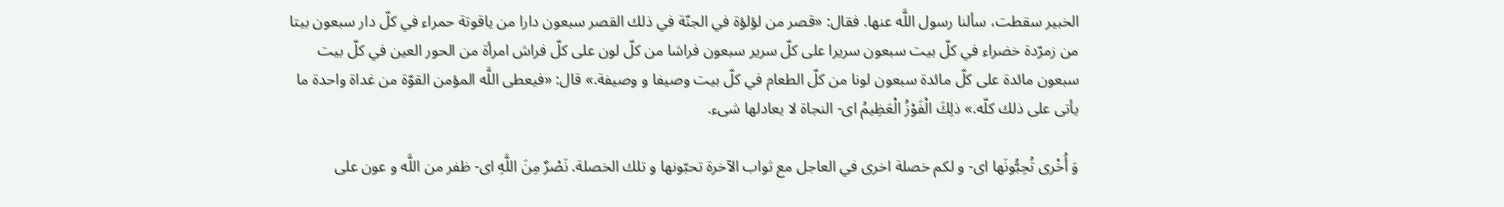الخبير سقطت، سألنا رسول اللَّه عنها. فقال: «قصر من لؤلؤة في الجنّة في ذلك القصر سبعون دارا من ياقوتة حمراء في كلّ دار سبعون بيتا من زمرّدة خضراء في كلّ بيت سبعون سريرا على كلّ سرير سبعون فراشا من كلّ لون على كلّ فراش امرأة من الحور العين في كلّ بيت سبعون مائدة على كلّ مائدة سبعون لونا من كلّ الطعام في كلّ بيت وصيفا و وصيفة.» قال: «فيعطى اللَّه المؤمن القوّة من غداة واحدة ما يأتى على ذلك كلّه.» ذلِكَ الْفَوْزُ الْعَظِيمُ اى- النجاة لا يعادلها شىء.

وَ أُخْرى تُحِبُّونَها اى- و لكم خصلة اخرى في العاجل مع ثواب الآخرة تحبّونها و تلك الخصلة. نَصْرٌ مِنَ اللَّهِ اى- ظفر من اللَّه و عون على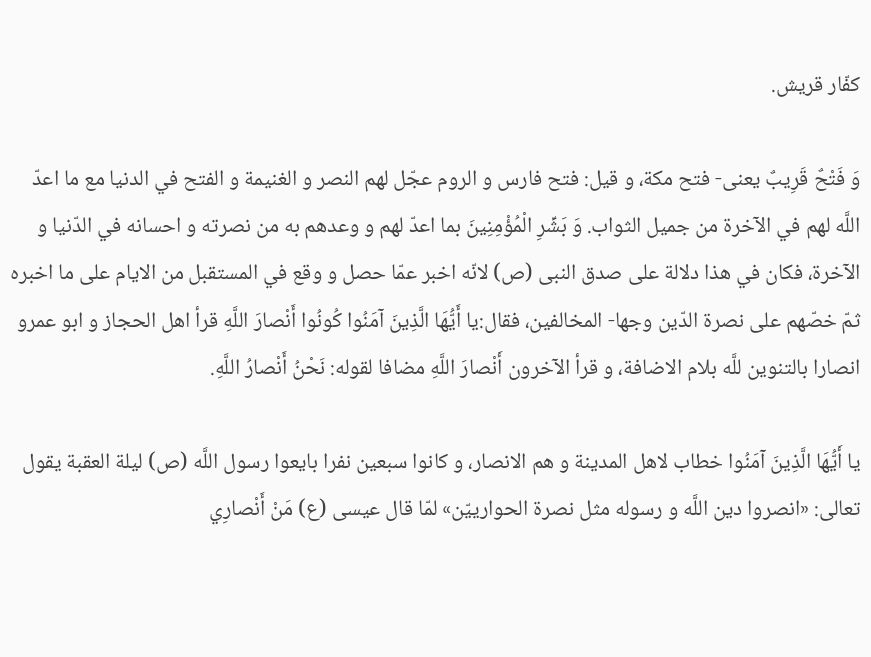كفّار قريش.

وَ فَتْحٌ قَرِيبٌ يعنى- فتح مكة، و قيل: فتح فارس و الروم عجّل لهم النصر و الغنيمة و الفتح في الدنيا مع ما اعدّ اللَّه لهم في الآخرة من جميل الثواب. وَ بَشِّرِ الْمُؤْمِنِينَ بما اعدّ لهم و وعدهم به من نصرته و احسانه في الدّنيا و الآخرة، فكان في هذا دلالة على صدق النبى (ص) لانّه اخبر عمّا حصل و وقع في المستقبل من الايام على ما اخبره ثمّ خصّهم على نصرة الدّين وجها- المخالفين، فقال:يا أَيُّهَا الَّذِينَ آمَنُوا كُونُوا أَنْصارَ اللَّهِ قرأ اهل الحجاز و ابو عمرو انصارا بالتنوين للَّه بلام الاضافة، و قرأ الآخرون أَنْصارَ اللَّهِ مضافا لقوله: نَحْنُ أَنْصارُ اللَّهِ.

يا أَيُّهَا الَّذِينَ آمَنُوا خطاب لاهل المدينة و هم الانصار، و كانوا سبعين نفرا بايعوا رسول اللَّه (ص) ليلة العقبة يقول تعالى: «انصروا دين اللَّه و رسوله مثل نصرة الحوارييّن» لمّا قال عيسى (ع) مَنْ أَنْصارِي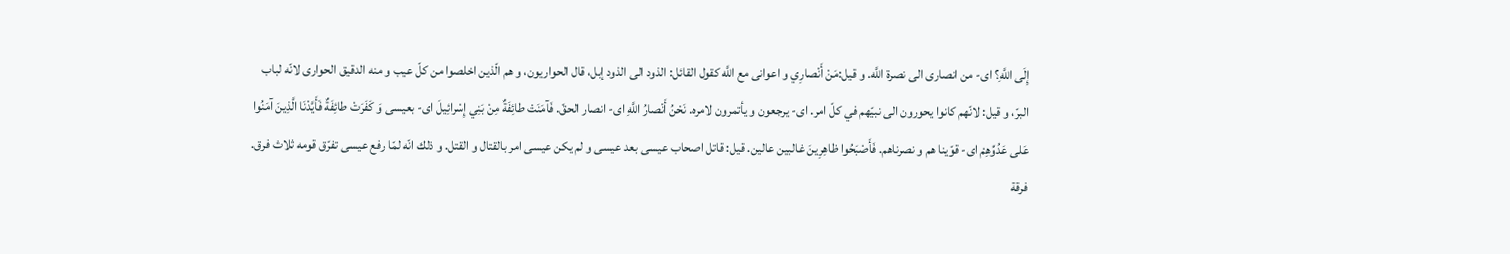إِلَى اللَّهِ؟ اى- من انصارى الى نصرة اللَّه. و قيل:مَنْ أَنْصارِي و اعوانى مع اللَّه كقول القائل: الذود الى الذود إبل، قال الحواريون، و هم الّذين اخلصوا من كلّ عيب و منه الدقيق الحوارى لانّه لباب البرّ، و قيل: لانّهم كانوا يحورون الى نبيّهم في كلّ امر. اى- يرجعون و يأتمرون لامره. نَحْنُ أَنْصارُ اللَّهِ اى- انصار الحقّ. فَآمَنَتْ طائِفَةٌ مِنْ بَنِي إِسْرائِيلَ اى- بعيسى وَ كَفَرَتْ طائِفَةٌ فَأَيَّدْنَا الَّذِينَ آمَنُوا عَلى عَدُوِّهِمْ اى- قوّينا هم و نصرناهم. فَأَصْبَحُوا ظاهِرِينَ غالبين عالين. قيل: قاتل اصحاب عيسى بعد عيسى و لم يكن عيسى امر بالقتال و القتل. و ذلك انّه لمّا رفع عيسى تفرّق قومه ثلاث فرق. فرقة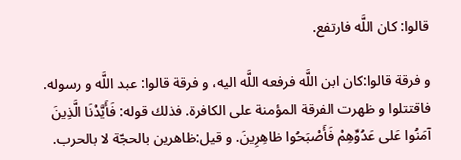قالوا: كان اللَّه فارتفع.

و فرقة قالوا:كان ابن اللَّه فرفعه اللَّه اليه، و فرقة قالوا: عبد اللَّه و رسوله. فاقتتلوا و ظهرت الفرقة المؤمنة على الكافرة. فذلك قوله: فَأَيَّدْنَا الَّذِينَ آمَنُوا عَلى عَدُوِّهِمْ فَأَصْبَحُوا ظاهِرِينَ. و قيل:ظاهرين بالحجّة لا بالحرب.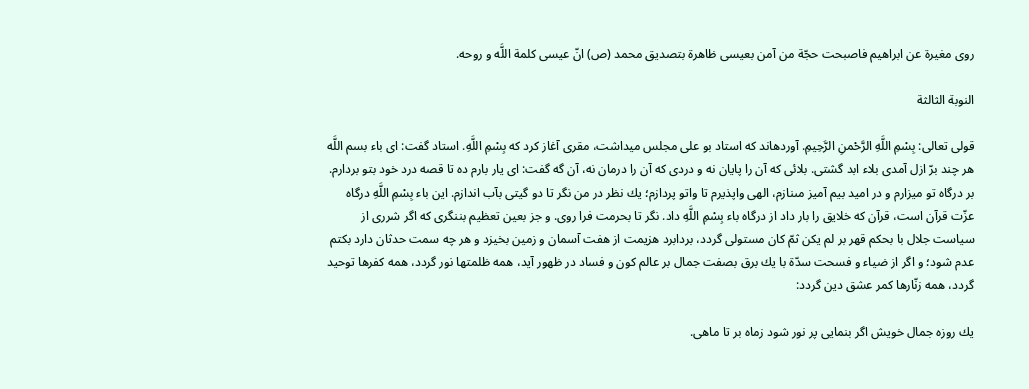روى مغيرة عن ابراهيم فاصبحت حجّة من آمن بعيسى ظاهرة بتصديق محمد (ص) انّ عيسى كلمة اللَّه و روحه.

النوبة الثالثة

قولى تعالى: بِسْمِ اللَّهِ الرَّحْمنِ الرَّحِيمِ. آوردهاند كه استاد بو على مجلس ميداشت، مقرى آغاز كرد كه بِسْمِ اللَّهِ. استاد گفت: اى باء بسم اللَّه هر چند برّ ازل آمدى بلاء ابد گشتى. بلائى كه آن را پايان نه و دردى كه آن را درمان نه، آن گه گفت: اى يار بارم ده تا قصه درد خود بتو بردارم. بر درگاه تو ميزارم و در اميد بيم آميز مىنازم، الهى واپذيرم تا واتو پردازم؛ يك نظر در من نگر تا دو گيتى بآب اندازم. اين باء بِسْمِ اللَّهِ درگاه عزّت قرآن است، قرآن كه خلايق را بار داد از درگاه باء بِسْمِ اللَّهِ داد. نگر تا بحرمت فرا روى. و جز بعين تعظيم بننگرى كه اگر شررى از سياست جلال با بحكم قهر بر لم يكن ثمّ كان مستولى گردد، بردابرد هزيمت از هفت آسمان و زمين بخيزد و هر چه سمت حدثان دارد بكتم عدم شود؛ و اگر از ضياء و فسحت سدّة با يك برق بصفت جمال بر عالم كون و فساد در ظهور آيد، همه ظلمتها نور گردد، همه كفرها توحيد گردد، همه زنّارها كمر عشق دين گردد:

يك روزه جمال خويش اگر بنمايى پر نور شود زماه بر تا ماهى.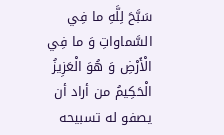سَبَّحَ لِلَّهِ ما فِي السَّماواتِ وَ ما فِي الْأَرْضِ وَ هُوَ الْعَزِيزُ الْحَكِيمُ من أراد أن يصفو له تسبيحه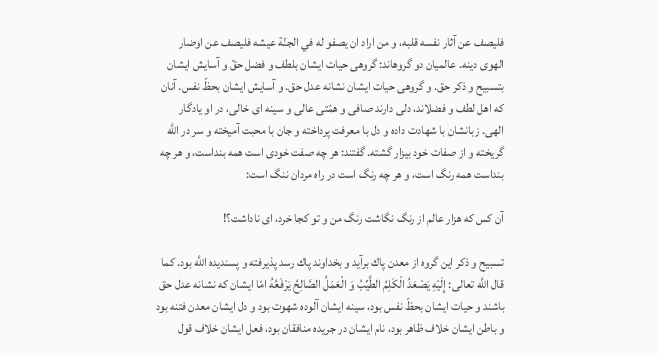فليصف عن آثار نفسه قلبه، و من اراد ان يصفو له في الجنّة عيشه فليصف عن اوضار الهوى دينه. عالميان دو گروهاند: گروهى حيات ايشان بلطف و فضل حقّ و آسايش ايشان بتسبيح و ذكر حق. و گروهى حيات ايشان نشانه عدل حق. و آسايش ايشان بحظّ نفس. آنان كه اهل لطف و فضلاند، دلى دارند صافى و همّتى عالى و سينه اى خالى، در او يادگار الهى. زبانشان با شهادت داده و دل با معرفت پرداخته و جان با محبت آميخته و سر در اللَّه گريخته و از صفات خود بيزار گشته. گفتند: هر چه صفت خودى است همه بنداست، و هر چه بنداست همه رنگ است، و هر چه رنگ است در راه مردان ننگ است:

آن كس كه هزار عالم از رنگ نگاشت رنگ من و تو كجا خرد، اى ناداشت؟!

تسبيح و ذكر اين گروه از معدن پاك برآيد و بخداوند پاك رسد پذيرفته و پسنديده اللَّه بود. كما قال اللَّه تعالى: إِلَيْهِ يَصْعَدُ الْكَلِمُ الطَّيِّبُ وَ الْعَمَلُ الصَّالِحُ يَرْفَعُهُ امّا ايشان كه نشانه عدل حق باشند و حيات ايشان بحظّ نفس بود، سينه ايشان آلوده شهوت بود و دل ايشان معدن فتنه بود و باطن ايشان خلاف ظاهر بود، نام ايشان در جريده منافقان بود، فعل ايشان خلاف قول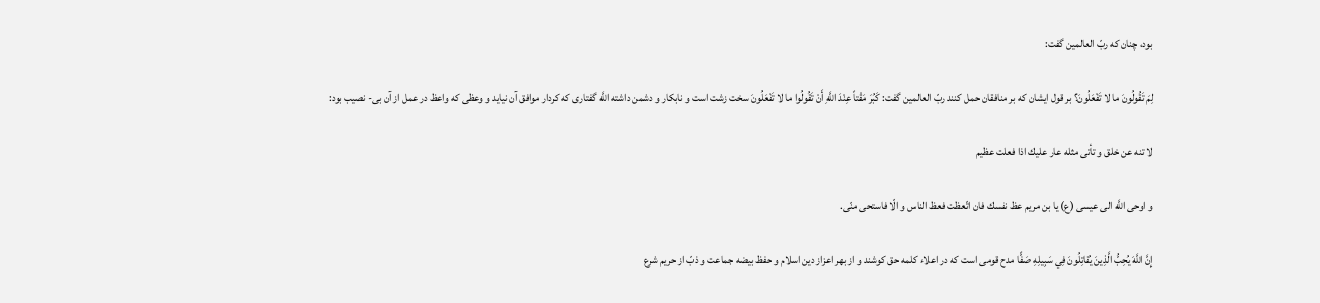بود، چنان كه ربّ العالمين گفت:

لِمَ تَقُولُونَ ما لا تَفْعَلُونَ؟ بر قول ايشان كه بر منافقان حمل كنند ربّ العالمين گفت: كَبُرَ مَقْتاً عِنْدَ اللَّهِ أَنْ تَقُولُوا ما لا تَفْعَلُونَ سخت زشت است و نابكار و دشمن داشته اللَّه گفتارى كه كردار موافق آن نيايد و وعظى كه واعظ در عمل از آن بى- نصيب بود:

لا تنه عن خلق و تأتى مثله عار عليك اذا فعلت عظيم

و اوحى اللَّه الى عيسى (ع) يا بن مريم عظ نفسك فان اتّعظت فعظ الناس و الّا فاستحى منّى.

إِنَّ اللَّهَ يُحِبُّ الَّذِينَ يُقاتِلُونَ فِي سَبِيلِهِ صَفًّا مدح قومى است كه در اعلاء كلمه حق كوشند و از بهر اعزاز دين اسلام و حفظ بيضه جماعت و ذبّ از حريم شرع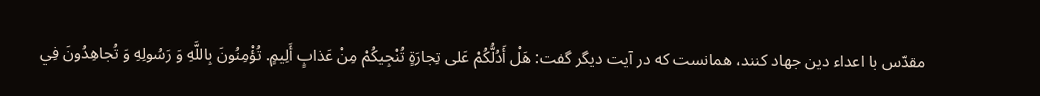مقدّس با اعداء دين جهاد كنند، همانست كه در آيت ديگر گفت: هَلْ أَدُلُّكُمْ عَلى تِجارَةٍ تُنْجِيكُمْ مِنْ عَذابٍ أَلِيمٍ. تُؤْمِنُونَ بِاللَّهِ وَ رَسُولِهِ وَ تُجاهِدُونَ فِي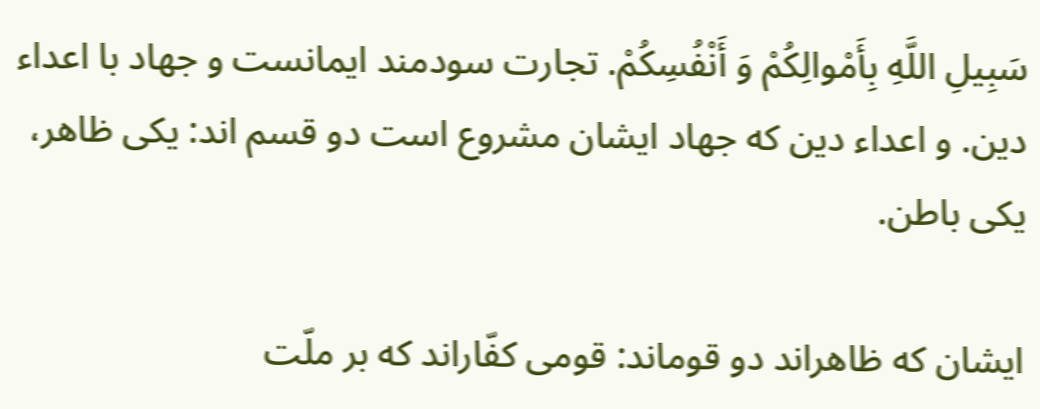سَبِيلِ اللَّهِ بِأَمْوالِكُمْ وَ أَنْفُسِكُمْ. تجارت سودمند ايمانست و جهاد با اعداء دين. و اعداء دين كه جهاد ايشان مشروع است دو قسم اند: يكى ظاهر، يكى باطن.

ايشان كه ظاهراند دو قوماند: قومى كفّاراند كه بر ملّت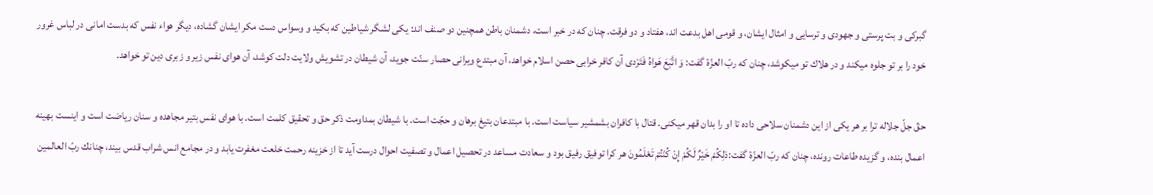گبركى و بت پرستى و جهودى و ترسايى و امثال ايشان، و قومى اهل بدعت اند، هفتاد و دو فرقت. چنان كه در خبر است، دشمنان باطن همچنين دو صنف اند: يكى لشگر شياطين كه بكيد و وسواس دست مكر ايشان گشاده، ديگر هواء نفس كه بدست امانى در لباس غرور خود را بر تو جلوه ميكند و در هلاك تو ميكوشد، چنان كه ربّ العزّة گفت: وَ اتَّبَعَ هَواهُ فَتَرْدى آن كافر خرابى حصن اسلام خواهد، آن مبتدع ويرانى حصار سنّت جويد، آن شيطان در تشويش ولايت دلت كوشد، آن هواى نفس زير و زبرى دين تو خواهد.

حقّ جلّ جلاله ترا بر هر يكى از اين دشمنان سلاحى داده تا او را بدان قهر ميكنى. قتال با كافران بشمشير سياست است. با مبتدعان بتيغ برهان و حجّت است. با شيطان بمداومت ذكر حق و تحقيق كلمت است. با هواى نفس بتير مجاهده و سنان رياضت است و اينست بهينه اعمال بنده، و گزيده طاعات رونده، چنان كه ربّ العزّة گفت:ذلِكُمْ خَيْرٌ لَكُمْ إِنْ كُنْتُمْ تَعْلَمُونَ هر كرا توفيق رفيق بود و سعادت مساعد در تحصيل اعمال و تصفيت احوال درست آيد تا از خزينه رحمت خلعت مغفرت يابد و در مجامع انس شراب قدس بيند، چنانك ربّ العالمين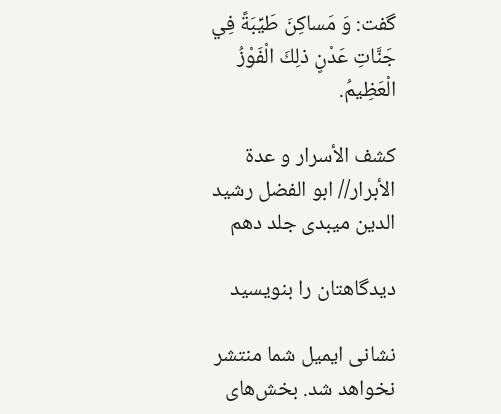گفت: وَ مَساكِنَ طَيِّبَةً فِي جَنَّاتِ عَدْنٍ ذلِكَ الْفَوْزُ الْعَظِيمُ.

كشف الأسرار و عدة الأبرار// ابو الفضل رشيد الدين ميبدى جلد دهم

دیدگاهتان را بنویسید

نشانی ایمیل شما منتشر نخواهد شد. بخش‌های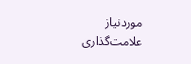موردنیاز علامت‌گذاری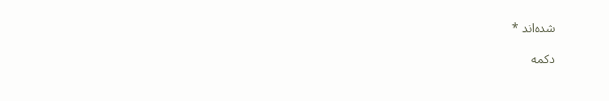شده‌اند *

دکمه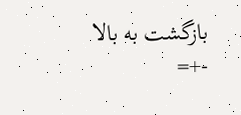بازگشت به بالا
-+=